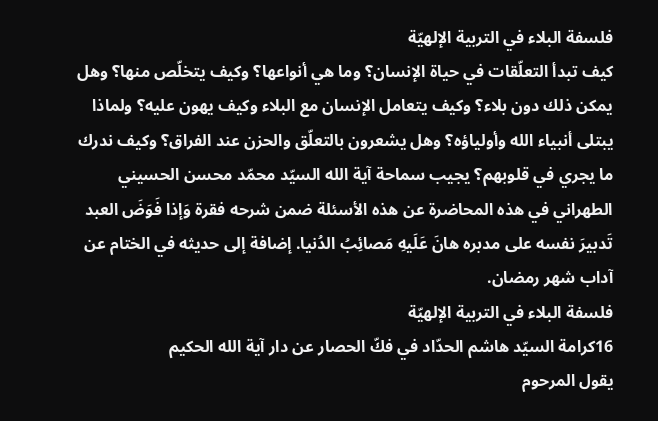فلسفة البلاء في التربية الإلهيّة
كيف تبدأ التعلّقات في حياة الإنسان؟ وما هي أنواعها؟ وكيف يتخلّص منها؟ وهل يمكن ذلك دون بلاء؟ وكيف يتعامل الإنسان مع البلاء وكيف يهون عليه؟ ولماذا يبتلى أنبياء الله وأولياؤه؟ وهل يشعرون بالتعلّق والحزن عند الفراق؟ وكيف ندرك ما يجري في قلوبهم؟ يجيب سماحة آية الله السيّد محمّد محسن الحسيني الطهراني في هذه المحاضرة عن هذه الأسئلة ضمن شرحه فقرة وَإذا فَوَضَ العبد تَدبيرَ نفسه على مدبره هانَ عَلَيهِ مَصائِبُ الدُنيا. إضافة إلى حديثه في الختام عن آداب شهر رمضان.
فلسفة البلاء في التربية الإلهيّة
16كرامة السيّد هاشم الحدّاد في فكّ الحصار عن دار آية الله الحكيم
يقول المرحوم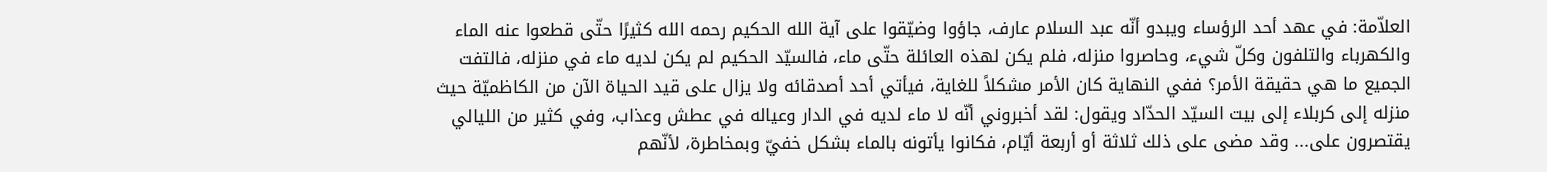العلاّمة: في عهد أحد الرؤساء ويبدو أنّه عبد السلام عارف، جاؤوا وضيّقوا على آية الله الحكيم رحمه الله كثيرًا حتّى قطعوا عنه الماء والكهرباء والتلفون وكلّ شيء، وحاصروا منزله، فلم يكن لهذه العائلة حتّى ماء، فالسيّد الحكيم لم يكن لديه ماء في منزله، فالتفت الجميع ما هي حقيقة الأمر؟ ففي النهاية كان الأمر مشكلاً للغاية، فيأتي أحد أصدقائه ولا يزال على قيد الحياة الآن من الكاظميّة حيث منزله إلى كربلاء إلى بيت السيّد الحدّاد ويقول: لقد أخبروني أنّه لا ماء لديه في الدار وعياله في عطش وعذاب، وفي كثير من الليالي يقتصرون على... وقد مضى على ذلك ثلاثة أو أربعة أيّام، فكانوا يأتونه بالماء بشكل خفيّ وبمخاطرة، لأنّهم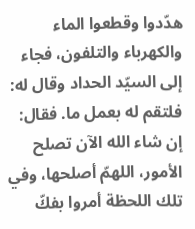هدّدوا وقطعوا الماء والكهرباء والتلفون، فجاء إلى السيّد الحداد وقال له: فلتقم له بعمل ما. فقال: إن شاء الله الآن تصلح الأمور، اللهمّ أصلحها، وفي تلك اللحظة أمروا بفكّ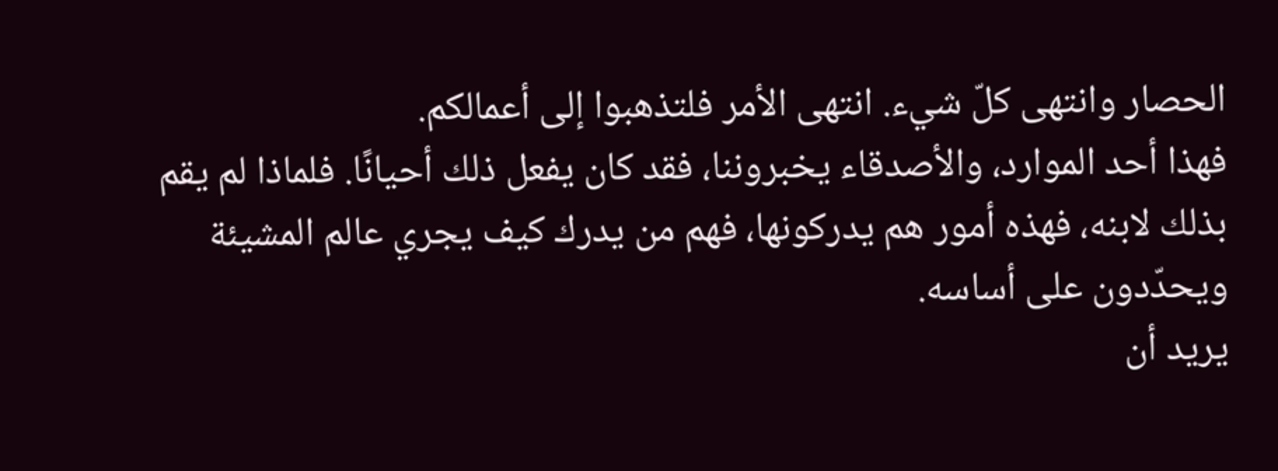الحصار وانتهى كلّ شيء. انتهى الأمر فلتذهبوا إلى أعمالكم.
فهذا أحد الموارد، والأصدقاء يخبروننا، فقد كان يفعل ذلك أحيانًا. فلماذا لم يقم بذلك لابنه، فهذه أمور هم يدركونها، فهم من يدرك كيف يجري عالم المشيئة ويحدّدون على أساسه.
يريد أن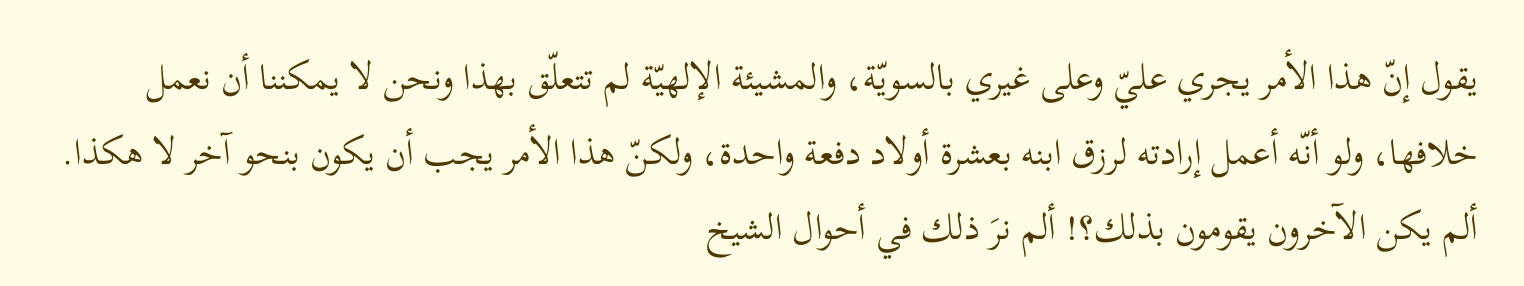يقول إنّ هذا الأمر يجري عليّ وعلى غيري بالسويّة، والمشيئة الإلهيّة لم تتعلّق بهذا ونحن لا يمكننا أن نعمل خلافها، ولو أنّه أعمل إرادته لرزق ابنه بعشرة أولاد دفعة واحدة، ولكنّ هذا الأمر يجب أن يكون بنحو آخر لا هكذا. ألم يكن الآخرون يقومون بذلك؟! ألم نرَ ذلك في أحوال الشيخ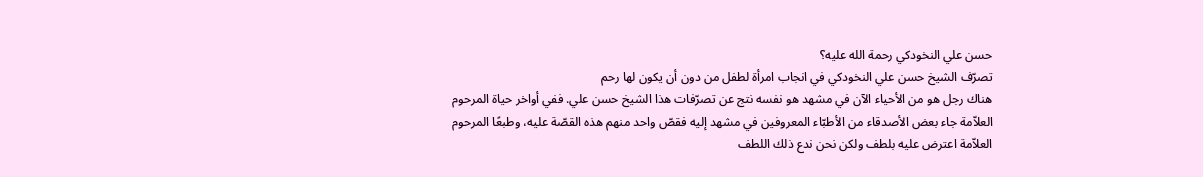حسن علي النخودكي رحمة الله عليه؟
تصرّف الشيخ حسن علي النخودكي في انجاب امرأة لطفل من دون أن يكون لها رحم
هناك رجل هو من الأحياء الآن في مشهد هو نفسه نتج عن تصرّفات هذا الشيخ حسن علي. ففي أواخر حياة المرحوم العلاّمة جاء بعض الأصدقاء من الأطبّاء المعروفين في مشهد إليه فقصّ واحد منهم هذه القصّة عليه، وطبعًا المرحوم العلاّمة اعترض عليه بلطف ولكن نحن ندع ذلك اللطف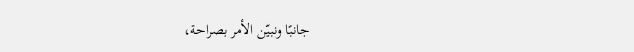جانبًا ونبيّن الأمر بصراحة،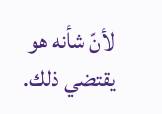لأنّ شأنه هو يقتضي ذلك.